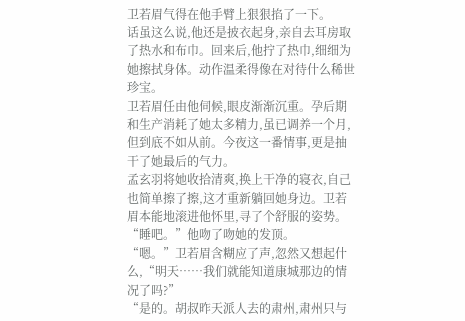卫若眉气得在他手臂上狠狠掐了一下。
话虽这么说,他还是披衣起身,亲自去耳房取了热水和布巾。回来后,他拧了热巾,细细为她擦拭身体。动作温柔得像在对待什么稀世珍宝。
卫若眉任由他伺候,眼皮渐渐沉重。孕后期和生产消耗了她太多精力,虽已调养一个月,但到底不如从前。今夜这一番情事,更是抽干了她最后的气力。
孟玄羽将她收拾清爽,换上干净的寝衣,自己也简单擦了擦,这才重新躺回她身边。卫若眉本能地滚进他怀里,寻了个舒服的姿势。
“睡吧。”他吻了吻她的发顶。
“嗯。”卫若眉含糊应了声,忽然又想起什么,“明天……我们就能知道康城那边的情况了吗?”
“是的。胡叔昨天派人去的肃州,肃州只与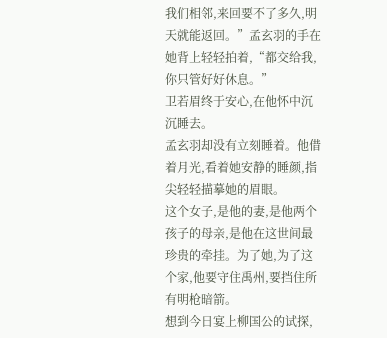我们相邻,来回要不了多久,明天就能返回。”孟玄羽的手在她背上轻轻拍着,“都交给我,你只管好好休息。”
卫若眉终于安心,在他怀中沉沉睡去。
孟玄羽却没有立刻睡着。他借着月光,看着她安静的睡颜,指尖轻轻描摹她的眉眼。
这个女子,是他的妻,是他两个孩子的母亲,是他在这世间最珍贵的牵挂。为了她,为了这个家,他要守住禹州,要挡住所有明枪暗箭。
想到今日宴上柳国公的试探,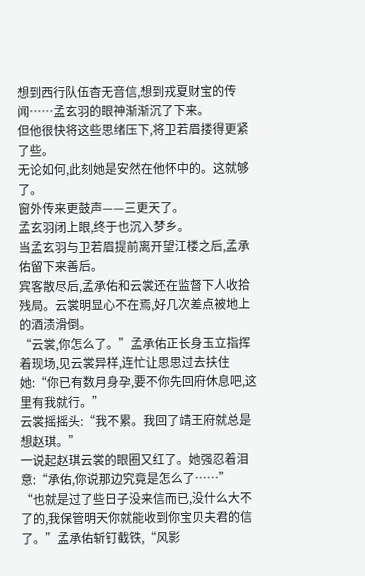想到西行队伍杳无音信,想到戎夏财宝的传闻……孟玄羽的眼神渐渐沉了下来。
但他很快将这些思绪压下,将卫若眉搂得更紧了些。
无论如何,此刻她是安然在他怀中的。这就够了。
窗外传来更鼓声——三更天了。
孟玄羽闭上眼,终于也沉入梦乡。
当孟玄羽与卫若眉提前离开望江楼之后,孟承佑留下来善后。
宾客散尽后,孟承佑和云裳还在监督下人收拾残局。云裳明显心不在焉,好几次差点被地上的酒渍滑倒。
“云裳,你怎么了。”孟承佑正长身玉立指挥着现场,见云裳异样,连忙让思思过去扶住她:“你已有数月身孕,要不你先回府休息吧,这里有我就行。”
云裳摇摇头:“我不累。我回了靖王府就总是想赵琪。”
一说起赵琪云裳的眼圈又红了。她强忍着泪意:“承佑,你说那边究竟是怎么了……”
“也就是过了些日子没来信而已,没什么大不了的,我保管明天你就能收到你宝贝夫君的信了。”孟承佑斩钉截铁,“风影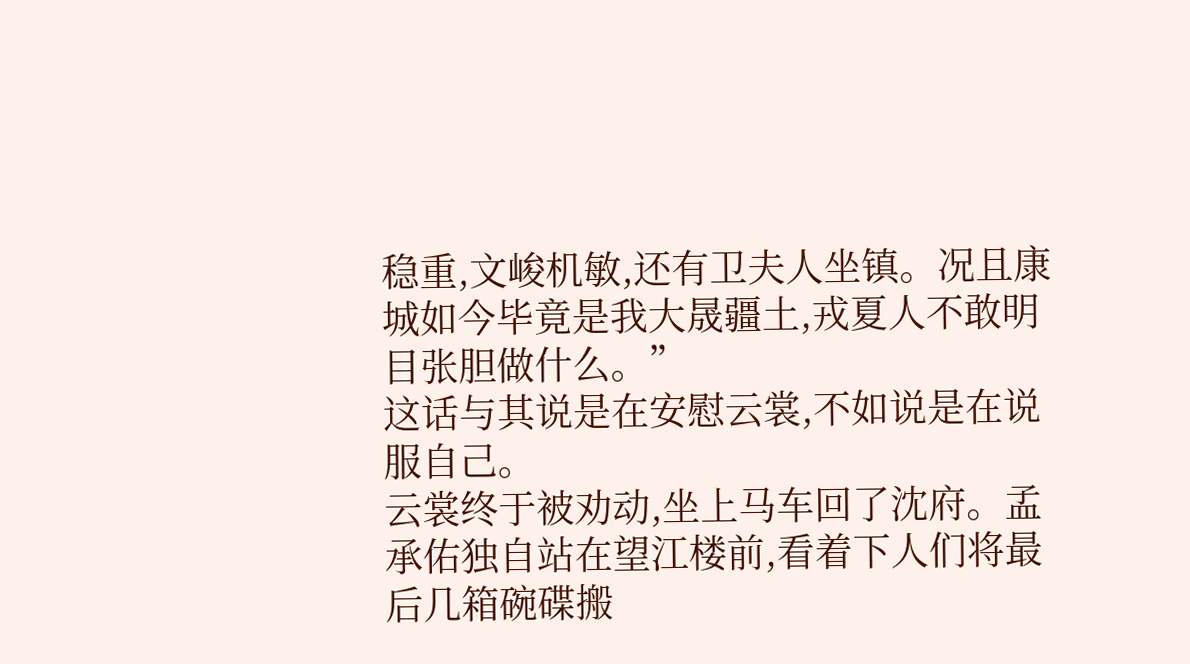稳重,文峻机敏,还有卫夫人坐镇。况且康城如今毕竟是我大晟疆土,戎夏人不敢明目张胆做什么。”
这话与其说是在安慰云裳,不如说是在说服自己。
云裳终于被劝动,坐上马车回了沈府。孟承佑独自站在望江楼前,看着下人们将最后几箱碗碟搬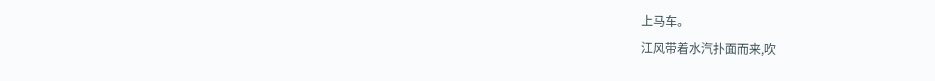上马车。
江风带着水汽扑面而来,吹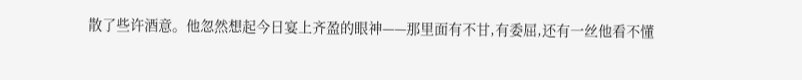散了些许酒意。他忽然想起今日宴上齐盈的眼神——那里面有不甘,有委屈,还有一丝他看不懂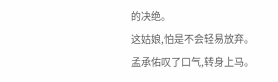的决绝。
这姑娘,怕是不会轻易放弃。
孟承佑叹了口气,转身上马。